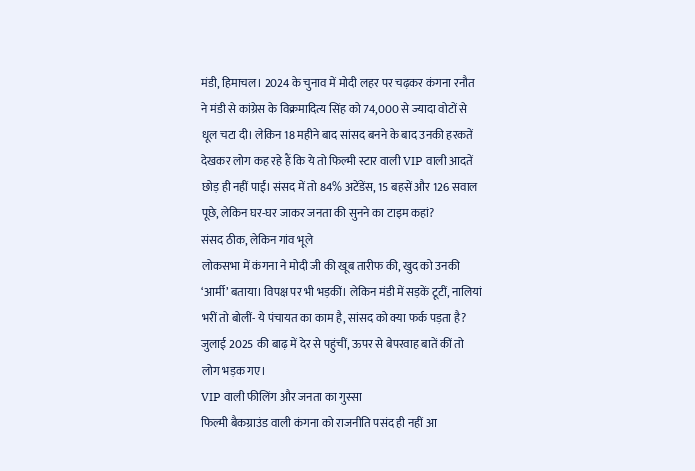मंडी, हिमाचल। 2024 के चुनाव में मोदी लहर पर चढ़कर कंगना रनौत ने मंडी से कांग्रेस के विक्रमादित्य सिंह को 74,000 से ज्यादा वोटों से धूल चटा दी। लेकिन 18 महीने बाद सांसद बनने के बाद उनकी हरकतें देखकर लोग कह रहे हैं कि ये तो फिल्मी स्टार वाली VIP वाली आदतें छोड़ ही नहीं पाईं। संसद में तो 84% अटेंडेंस, 15 बहसें और 126 सवाल पूछे, लेकिन घर-घर जाकर जनता की सुनने का टाइम कहां?
संसद ठीक, लेकिन गांव भूले
लोकसभा में कंगना ने मोदी जी की खूब तारीफ की, खुद को उनकी ‘आर्मी’ बताया। विपक्ष पर भी भड़कीं। लेकिन मंडी में सड़कें टूटीं, नालियां भरीं तो बोलीं- ये पंचायत का काम है, सांसद को क्या फर्क पड़ता है? जुलाई 2025 की बाढ़ में देर से पहुंचीं, ऊपर से बेपरवाह बातें कीं तो लोग भड़क गए।
VIP वाली फीलिंग और जनता का गुस्सा
फिल्मी बैकग्राउंड वाली कंगना को राजनीति पसंद ही नहीं आ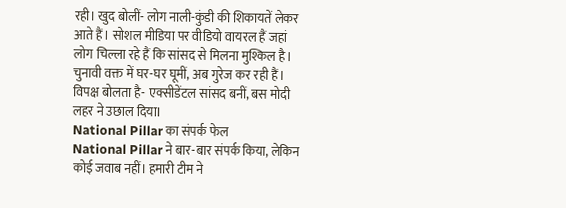रही। खुद बोलीं- लोग नाली-कुंडी की शिकायतें लेकर आते हैं। सोशल मीडिया पर वीडियो वायरल हैं जहां लोग चिल्ला रहे हैं कि सांसद से मिलना मुश्किल है। चुनावी वक्त में घर-घर घूमीं, अब गुरेज कर रही हैं। विपक्ष बोलता है- एक्सीडेंटल सांसद बनीं, बस मोदी लहर ने उछाल दियाI
National Pillar का संपर्क फेल
National Pillar ने बार-बार संपर्क किया, लेकिन कोई जवाब नहीं। हमारी टीम ने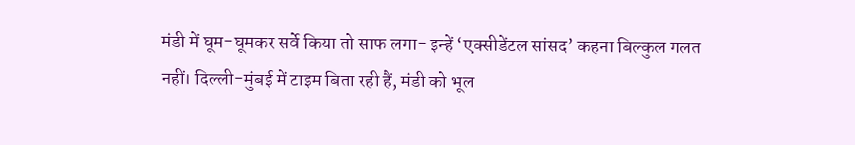मंडी में घूम-घूमकर सर्वे किया तो साफ लगा- इन्हें ‘एक्सीडेंटल सांसद’ कहना बिल्कुल गलत नहीं। दिल्ली-मुंबई में टाइम बिता रही हैं, मंडी को भूल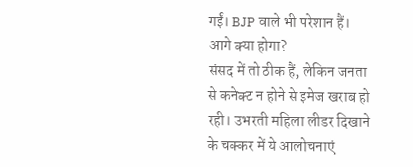गईं। BJP वाले भी परेशान हैं।
आगे क्या होगा?
संसद में तो ठीक हैं, लेकिन जनता से कनेक्ट न होने से इमेज खराब हो रही। उभरती महिला लीडर दिखाने के चक्कर में ये आलोचनाएं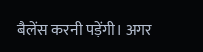बैलेंस करनी पड़ेंगी। अगर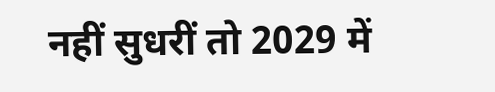नहीं सुधरीं तो 2029 में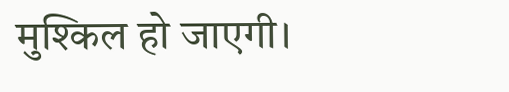मुश्किल हो जाएगी।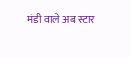मंडी वाले अब स्टार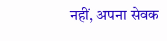नहीं, अपना सेवक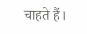चाहते हैं।